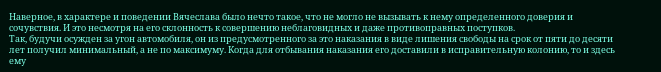Наверное, в характере и поведении Вячеслава было нечто такое, что не могло не вызывать к нему определенного доверия и сочувствия. И это несмотря на его склонность к совершению неблаговидных и даже противоправных поступков.
Так, будучи осужден за угон автомобиля, он из предусмотренного за это наказания в виде лишения свободы на срок от пяти до десяти лет получил минимальный, а не по максимуму. Когда для отбывания наказания его доставили в исправительную колонию, то и здесь ему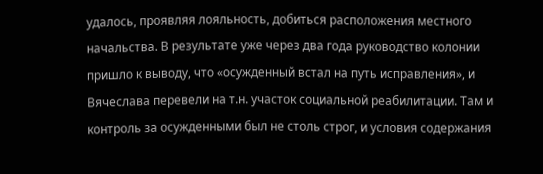удалось, проявляя лояльность, добиться расположения местного начальства. В результате уже через два года руководство колонии пришло к выводу, что «осужденный встал на путь исправления», и Вячеслава перевели на т.н. участок социальной реабилитации. Там и контроль за осужденными был не столь строг, и условия содержания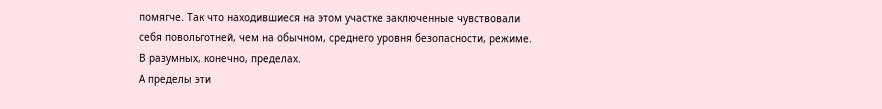помягче. Так что находившиеся на этом участке заключенные чувствовали себя повольготней, чем на обычном, среднего уровня безопасности, режиме. В разумных, конечно, пределах.
А пределы эти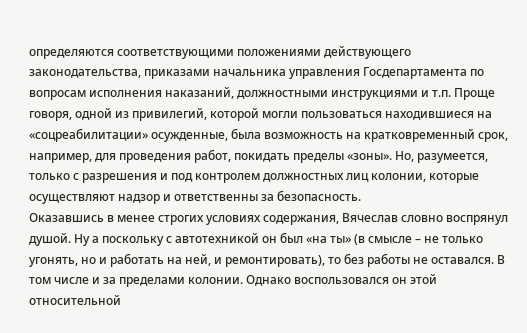определяются соответствующими положениями действующего законодательства, приказами начальника управления Госдепартамента по вопросам исполнения наказаний, должностными инструкциями и т.п. Проще говоря, одной из привилегий, которой могли пользоваться находившиеся на «соцреабилитации» осужденные, была возможность на кратковременный срок, например, для проведения работ, покидать пределы «зоны». Но, разумеется, только с разрешения и под контролем должностных лиц колонии, которые осуществляют надзор и ответственны за безопасность.
Оказавшись в менее строгих условиях содержания, Вячеслав словно воспрянул душой. Ну а поскольку с автотехникой он был «на ты» (в смысле – не только угонять, но и работать на ней, и ремонтировать), то без работы не оставался. В том числе и за пределами колонии. Однако воспользовался он этой относительной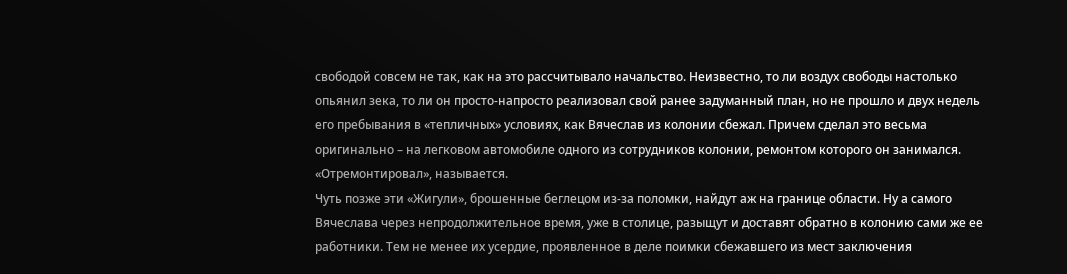свободой совсем не так, как на это рассчитывало начальство. Неизвестно, то ли воздух свободы настолько опьянил зека, то ли он просто-напросто реализовал свой ранее задуманный план, но не прошло и двух недель его пребывания в «тепличных» условиях, как Вячеслав из колонии сбежал. Причем сделал это весьма оригинально – на легковом автомобиле одного из сотрудников колонии, ремонтом которого он занимался. «Отремонтировал», называется.
Чуть позже эти «Жигули», брошенные беглецом из-за поломки, найдут аж на границе области. Ну а самого Вячеслава через непродолжительное время, уже в столице, разыщут и доставят обратно в колонию сами же ее работники. Тем не менее их усердие, проявленное в деле поимки сбежавшего из мест заключения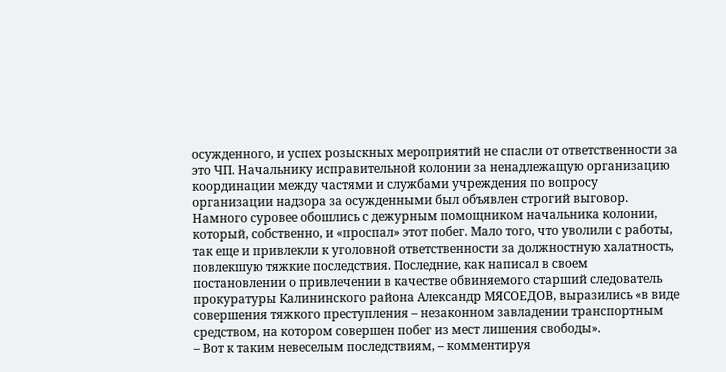осужденного, и успех розыскных мероприятий не спасли от ответственности за это ЧП. Начальнику исправительной колонии за ненадлежащую организацию координации между частями и службами учреждения по вопросу организации надзора за осужденными был объявлен строгий выговор. Намного суровее обошлись с дежурным помощником начальника колонии, который, собственно, и «проспал» этот побег. Мало того, что уволили с работы, так еще и привлекли к уголовной ответственности за должностную халатность, повлекшую тяжкие последствия. Последние, как написал в своем постановлении о привлечении в качестве обвиняемого старший следователь прокуратуры Калининского района Александр МЯСОЕДОВ, выразились «в виде совершения тяжкого преступления – незаконном завладении транспортным средством, на котором совершен побег из мест лишения свободы».
– Вот к таким невеселым последствиям, – комментируя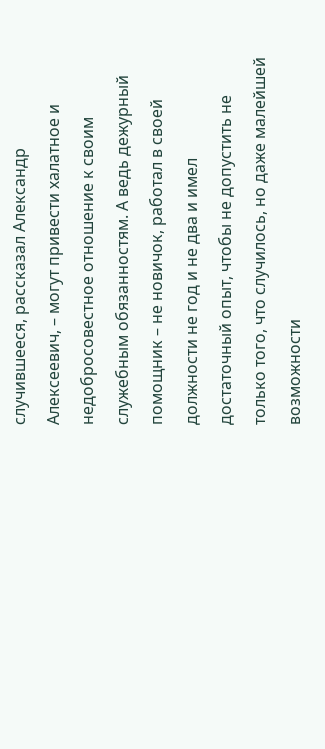случившееся, рассказал Александр Алексеевич, – могут привести халатное и недобросовестное отношение к своим служебным обязанностям. А ведь дежурный помощник – не новичок, работал в своей должности не год и не два и имел достаточный опыт, чтобы не допустить не только того, что случилось, но даже малейшей возможности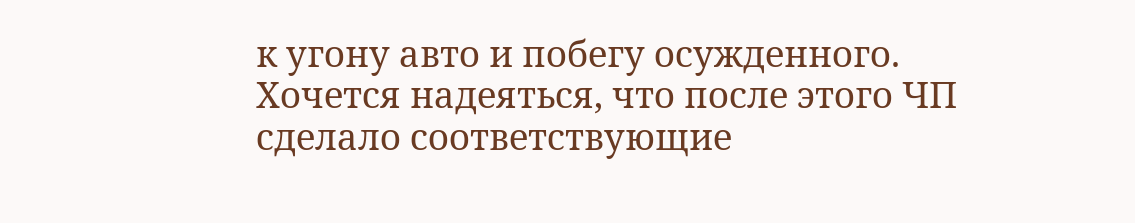к угону авто и побегу осужденного. Хочется надеяться, что после этого ЧП сделало соответствующие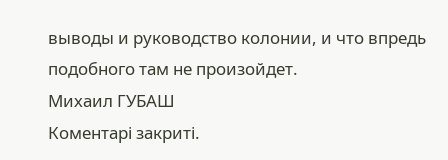выводы и руководство колонии, и что впредь подобного там не произойдет.
Михаил ГУБАШ
Коментарі закриті.